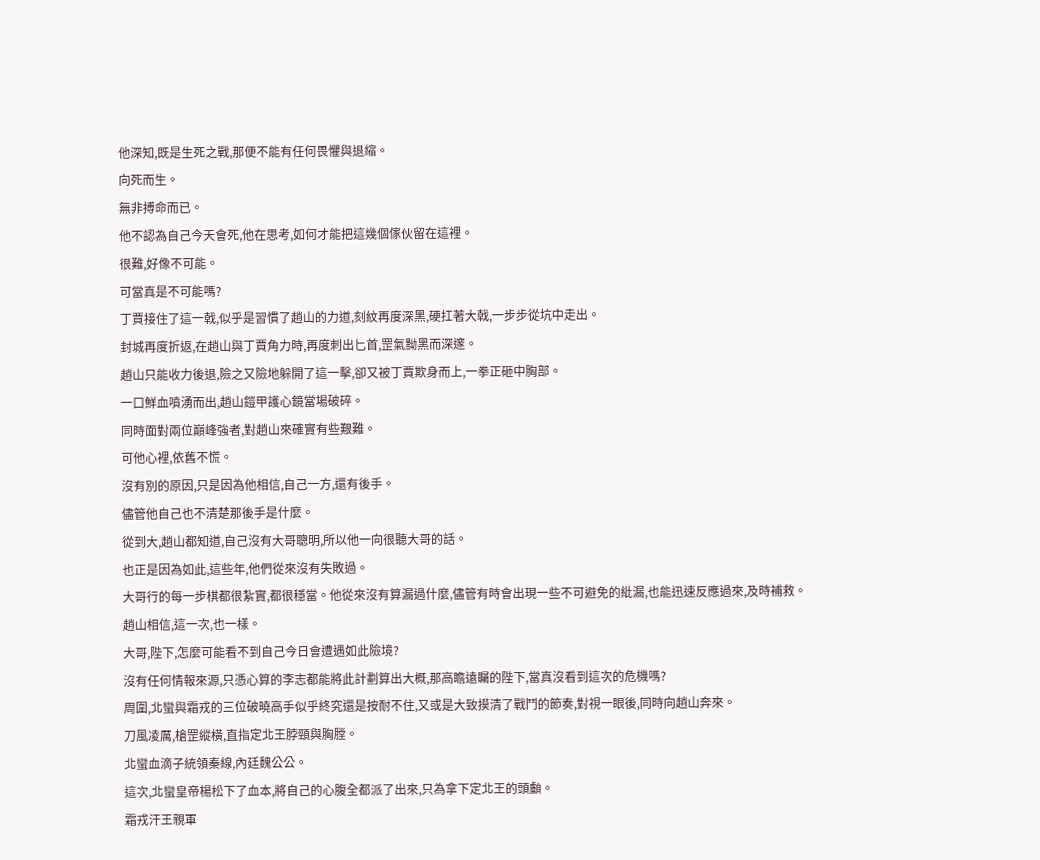他深知,既是生死之戰,那便不能有任何畏懼與退縮。
向死而生。
無非搏命而已。
他不認為自己今天會死,他在思考,如何才能把這幾個傢伙留在這裡。
很難,好像不可能。
可當真是不可能嗎?
丁賈接住了這一戟,似乎是習慣了趙山的力道,刻紋再度深黑,硬扛著大戟,一步步從坑中走出。
封城再度折返,在趙山與丁賈角力時,再度刺出匕首,罡氣黝黑而深邃。
趙山只能收力後退,險之又險地躲開了這一擊,卻又被丁賈欺身而上,一拳正砸中胸部。
一口鮮血噴湧而出,趙山鎧甲護心鏡當場破碎。
同時面對兩位巔峰強者,對趙山來確實有些艱難。
可他心裡,依舊不慌。
沒有別的原因,只是因為他相信,自己一方,還有後手。
儘管他自己也不清楚那後手是什麼。
從到大,趙山都知道,自己沒有大哥聰明,所以他一向很聽大哥的話。
也正是因為如此,這些年,他們從來沒有失敗過。
大哥行的每一步棋都很紮實,都很穩當。他從來沒有算漏過什麼,儘管有時會出現一些不可避免的紕漏,也能迅速反應過來,及時補救。
趙山相信,這一次,也一樣。
大哥,陛下,怎麼可能看不到自己今日會遭遇如此險境?
沒有任何情報來源,只憑心算的李志都能將此計劃算出大概,那高瞻遠矚的陛下,當真沒看到這次的危機嗎?
周圍,北蠻與霜戎的三位破曉高手似乎終究還是按耐不住,又或是大致摸清了戰鬥的節奏,對視一眼後,同時向趙山奔來。
刀風凌厲,槍罡縱橫,直指定北王脖頸與胸膛。
北蠻血滴子統領秦線,內廷魏公公。
這次,北蠻皇帝楊松下了血本,將自己的心腹全都派了出來,只為拿下定北王的頭顱。
霜戎汗王親軍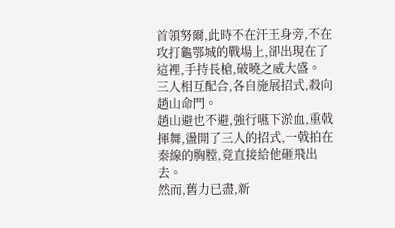首領努爾,此時不在汗王身旁,不在攻打龜鄂城的戰場上,卻出現在了這裡,手持長槍,破曉之威大盛。
三人相互配合,各自施展招式,殺向趙山命門。
趙山避也不避,強行嚥下淤血,重戟揮舞,盪開了三人的招式,一戟拍在秦線的胸膛,竟直接給他砸飛出去。
然而,舊力已盡,新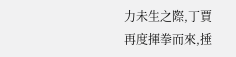力未生之際,丁賈再度揮拳而來,捶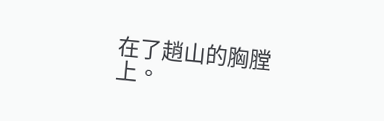在了趙山的胸膛上。